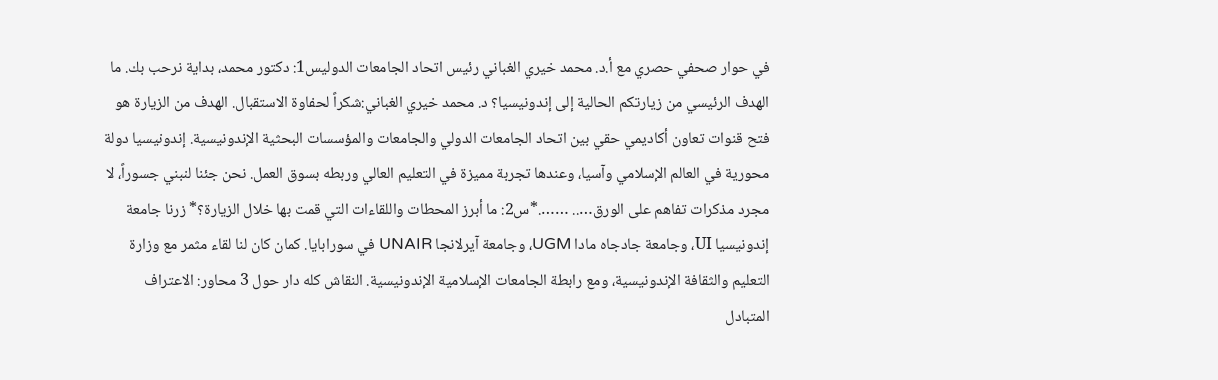في حوار صحفي حصري مع أ.د. محمد خيري الغباني رئيس اتحاد الجامعات الدوليس1: دكتور محمد، بداية نرحب بك. ما الهدف الرئيسي من زيارتكم الحالية إلى إندونيسيا؟ د. محمد خيري الغباني:شكراً لحفاوة الاستقبال. الهدف من الزيارة هو فتح قنوات تعاون أكاديمي حقي بين اتحاد الجامعات الدولي والجامعات والمؤسسات البحثية الإندونيسية. إندونيسيا دولة محورية في العالم الإسلامي وآسيا، وعندها تجربة مميزة في التعليم العالي وربطه بسوق العمل. نحن جئنا لنبني جسوراً، لا مجرد مذكرات تفاهم على الورق….. …….*س2: ما أبرز المحطات واللقاءات التي قمت بها خلال الزيارة؟* زرنا جامعة إندونيسيا UI، وجامعة جادجاه مادا UGM، وجامعة آيرلانجا UNAIR في سورابايا. كمان كان لنا لقاء مثمر مع وزارة التعليم والثقافة الإندونيسية، ومع رابطة الجامعات الإسلامية الإندونيسية. النقاش كله دار حول 3 محاور: الاعتراف المتبادل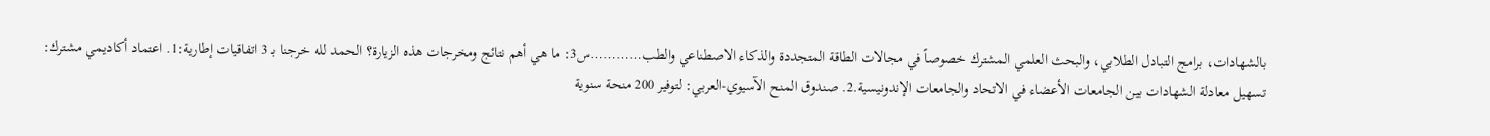بالشهادات، برامج التبادل الطلابي، والبحث العلمي المشترك خصوصاً في مجالات الطاقة المتجددة والذكاء الاصطناعي والطب…………س3: ما هي أهم نتائج ومخرجات هذه الزيارة؟ الحمد لله خرجنا بـ 3 اتفاقيات إطارية:1. اعتماد أكاديمي مشترك: تسهيل معادلة الشهادات بين الجامعات الأعضاء في الاتحاد والجامعات الإندونيسية.2. صندوق المنح الآسيوي-العربي: لتوفير 200 منحة سنوية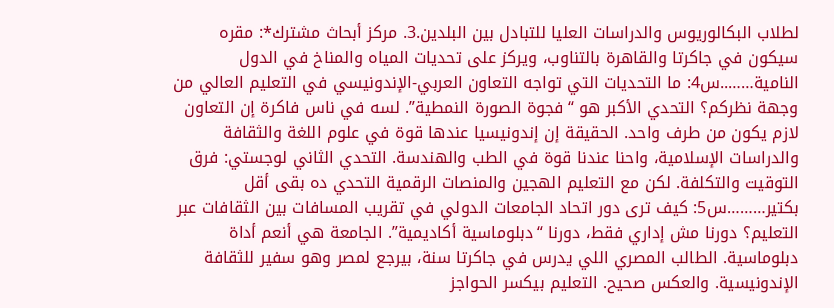لطلاب البكالوريوس والدراسات العليا للتبادل بين البلدين.3. مركز أبحاث مشترك*: مقره سيكون في جاكرتا والقاهرة بالتناوب، ويركز على تحديات المياه والمناخ في الدول النامية……..س4: ما التحديات التي تواجه التعاون العربي-الإندونيسي في التعليم العالي من وجهة نظركم؟ التحدي الأكبر هو “فجوة الصورة النمطية”. لسه في ناس فاكرة إن التعاون لازم يكون من طرف واحد. الحقيقة إن إندونيسيا عندها قوة في علوم اللغة والثقافة والدراسات الإسلامية، واحنا عندنا قوة في الطب والهندسة. التحدي الثاني لوجستي: فرق التوقيت والتكلفة. لكن مع التعليم الهجين والمنصات الرقمية التحدي ده بقى أقل بكتير………س5: كيف ترى دور اتحاد الجامعات الدولي في تقريب المسافات بين الثقافات عبر التعليم؟ دورنا مش إداري فقط، دورنا “دبلوماسية أكاديمية”. الجامعة هي أنعم أداة دبلوماسية. الطالب المصري اللي يدرس في جاكرتا سنة، بيرجع لمصر وهو سفير للثقافة الإندونيسية. والعكس صحيح. التعليم بيكسر الحواجز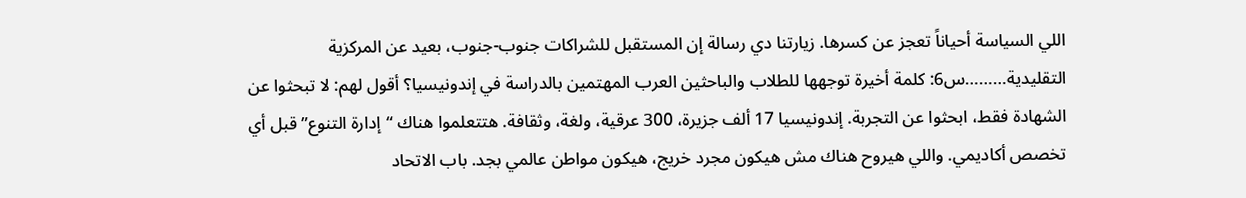اللي السياسة أحياناً تعجز عن كسرها. زيارتنا دي رسالة إن المستقبل للشراكات جنوب-جنوب، بعيد عن المركزية التقليدية………س6: كلمة أخيرة توجهها للطلاب والباحثين العرب المهتمين بالدراسة في إندونيسيا؟ أقول لهم: لا تبحثوا عن الشهادة فقط، ابحثوا عن التجربة. إندونيسيا 17 ألف جزيرة، 300 عرقية، ولغة، وثقافة. هتتعلموا هناك “إدارة التنوع” قبل أي تخصص أكاديمي. واللي هيروح هناك مش هيكون مجرد خريج، هيكون مواطن عالمي بجد. باب الاتحاد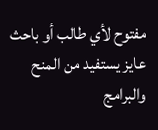مفتوح لأي طالب أو باحث عايز يستفيد من المنح والبرامج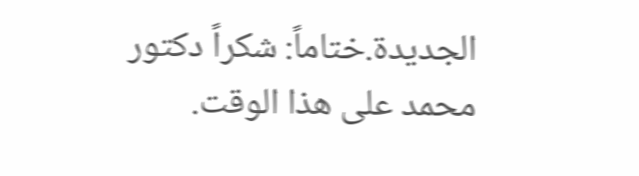الجديدة.ختاماً: شكراً دكتور محمد على هذا الوقت.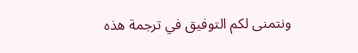ونتمنى لكم التوفيق في ترجمة هذه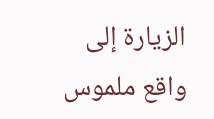الزيارة إلى واقع ملموس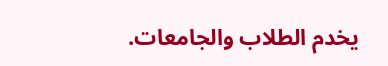يخدم الطلاب والجامعات.